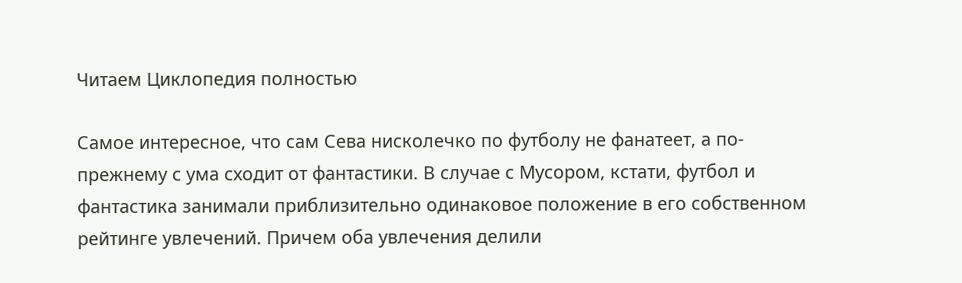Читаем Циклопедия полностью

Самое интересное, что сам Сева нисколечко по футболу не фанатеет, а по-прежнему с ума сходит от фантастики. В случае с Мусором, кстати, футбол и фантастика занимали приблизительно одинаковое положение в его собственном рейтинге увлечений. Причем оба увлечения делили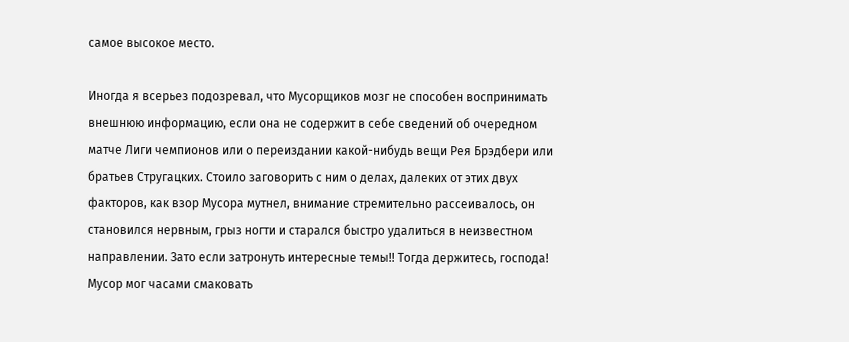самое высокое место.

Иногда я всерьез подозревал, что Мусорщиков мозг не способен воспринимать внешнюю информацию, если она не содержит в себе сведений об очередном матче Лиги чемпионов или о переиздании какой-нибудь вещи Рея Брэдбери или братьев Стругацких. Стоило заговорить с ним о делах, далеких от этих двух факторов, как взор Мусора мутнел, внимание стремительно рассеивалось, он становился нервным, грыз ногти и старался быстро удалиться в неизвестном направлении. Зато если затронуть интересные темы!! Тогда держитесь, господа! Мусор мог часами смаковать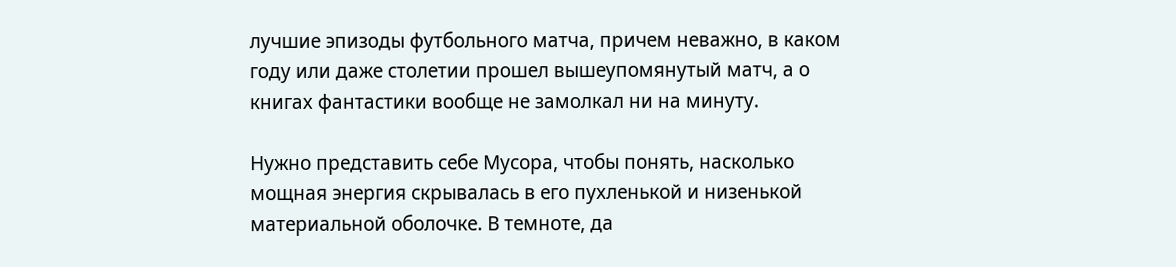лучшие эпизоды футбольного матча, причем неважно, в каком году или даже столетии прошел вышеупомянутый матч, а о книгах фантастики вообще не замолкал ни на минуту.

Нужно представить себе Мусора, чтобы понять, насколько мощная энергия скрывалась в его пухленькой и низенькой материальной оболочке. В темноте, да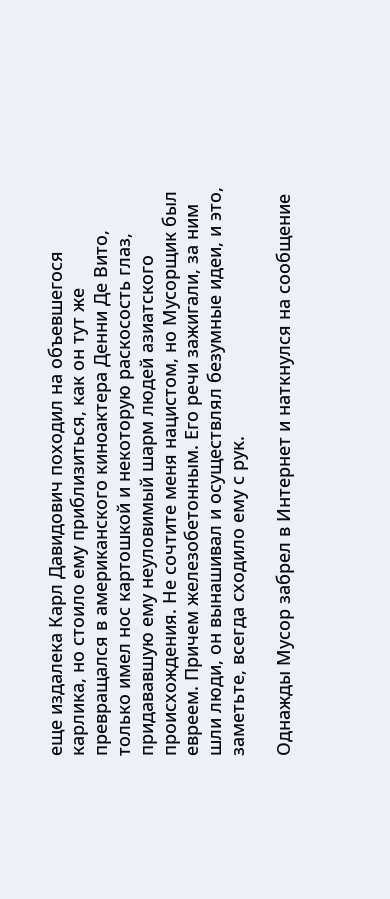еще издалека Карл Давидович походил на объевшегося карлика, но стоило ему приблизиться, как он тут же превращался в американского киноактера Денни Де Вито, только имел нос картошкой и некоторую раскосость глаз, придававшую ему неуловимый шарм людей азиатского происхождения. Не сочтите меня нацистом, но Мусорщик был евреем. Причем железобетонным. Его речи зажигали, за ним шли люди, он вынашивал и осуществлял безумные идеи, и это, заметьте, всегда сходило ему с рук.

Однажды Мусор забрел в Интернет и наткнулся на сообщение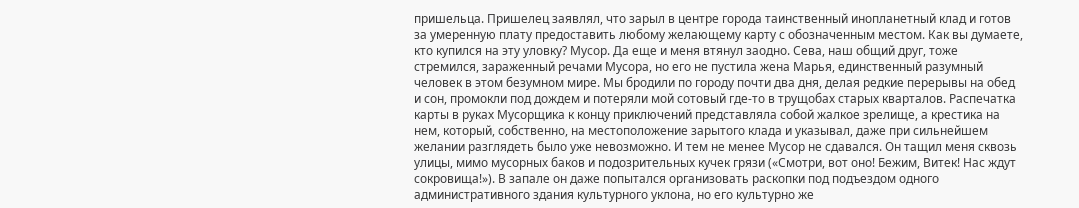пришельца. Пришелец заявлял, что зарыл в центре города таинственный инопланетный клад и готов за умеренную плату предоставить любому желающему карту с обозначенным местом. Как вы думаете, кто купился на эту уловку? Мусор. Да еще и меня втянул заодно. Сева, наш общий друг, тоже стремился, зараженный речами Мусора, но его не пустила жена Марья, единственный разумный человек в этом безумном мире. Мы бродили по городу почти два дня, делая редкие перерывы на обед и сон, промокли под дождем и потеряли мой сотовый где-то в трущобах старых кварталов. Распечатка карты в руках Мусорщика к концу приключений представляла собой жалкое зрелище, а крестика на нем, который, собственно, на местоположение зарытого клада и указывал, даже при сильнейшем желании разглядеть было уже невозможно. И тем не менее Мусор не сдавался. Он тащил меня сквозь улицы, мимо мусорных баков и подозрительных кучек грязи («Смотри, вот оно! Бежим, Витек! Нас ждут сокровища!»). В запале он даже попытался организовать раскопки под подъездом одного административного здания культурного уклона, но его культурно же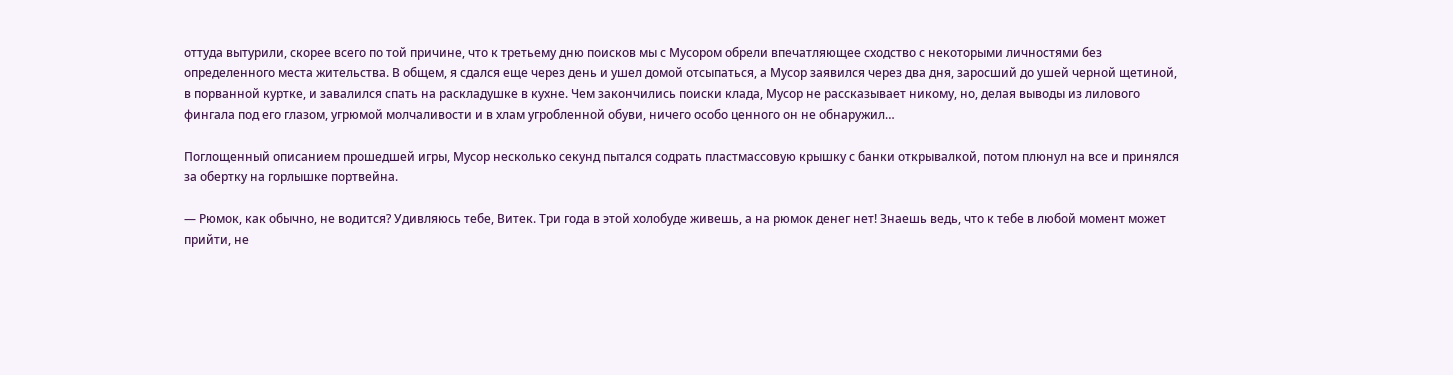оттуда вытурили, скорее всего по той причине, что к третьему дню поисков мы с Мусором обрели впечатляющее сходство с некоторыми личностями без определенного места жительства. В общем, я сдался еще через день и ушел домой отсыпаться, а Мусор заявился через два дня, заросший до ушей черной щетиной, в порванной куртке, и завалился спать на раскладушке в кухне. Чем закончились поиски клада, Мусор не рассказывает никому, но, делая выводы из лилового фингала под его глазом, угрюмой молчаливости и в хлам угробленной обуви, ничего особо ценного он не обнаружил…

Поглощенный описанием прошедшей игры, Мусор несколько секунд пытался содрать пластмассовую крышку с банки открывалкой, потом плюнул на все и принялся за обертку на горлышке портвейна.

— Рюмок, как обычно, не водится? Удивляюсь тебе, Витек. Три года в этой холобуде живешь, а на рюмок денег нет! Знаешь ведь, что к тебе в любой момент может прийти, не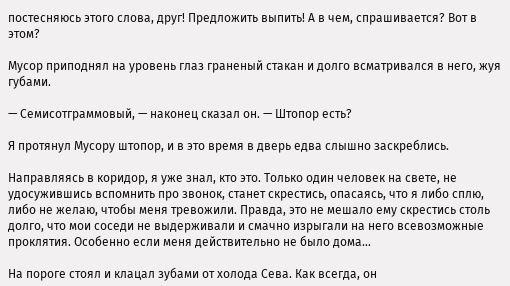постесняюсь этого слова, друг! Предложить выпить! А в чем, спрашивается? Вот в этом?

Мусор приподнял на уровень глаз граненый стакан и долго всматривался в него, жуя губами.

— Семисотграммовый, — наконец сказал он. — Штопор есть?

Я протянул Мусору штопор, и в это время в дверь едва слышно заскреблись.

Направляясь в коридор, я уже знал, кто это. Только один человек на свете, не удосужившись вспомнить про звонок, станет скрестись, опасаясь, что я либо сплю, либо не желаю, чтобы меня тревожили. Правда, это не мешало ему скрестись столь долго, что мои соседи не выдерживали и смачно изрыгали на него всевозможные проклятия. Особенно если меня действительно не было дома…

На пороге стоял и клацал зубами от холода Сева. Как всегда, он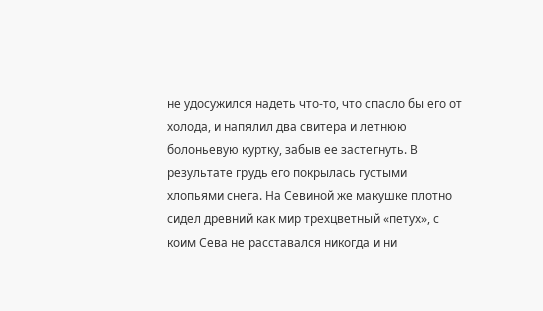не удосужился надеть что-то, что спасло бы его от холода, и напялил два свитера и летнюю болоньевую куртку, забыв ее застегнуть. В результате грудь его покрылась густыми хлопьями снега. На Севиной же макушке плотно сидел древний как мир трехцветный «петух», с коим Сева не расставался никогда и ни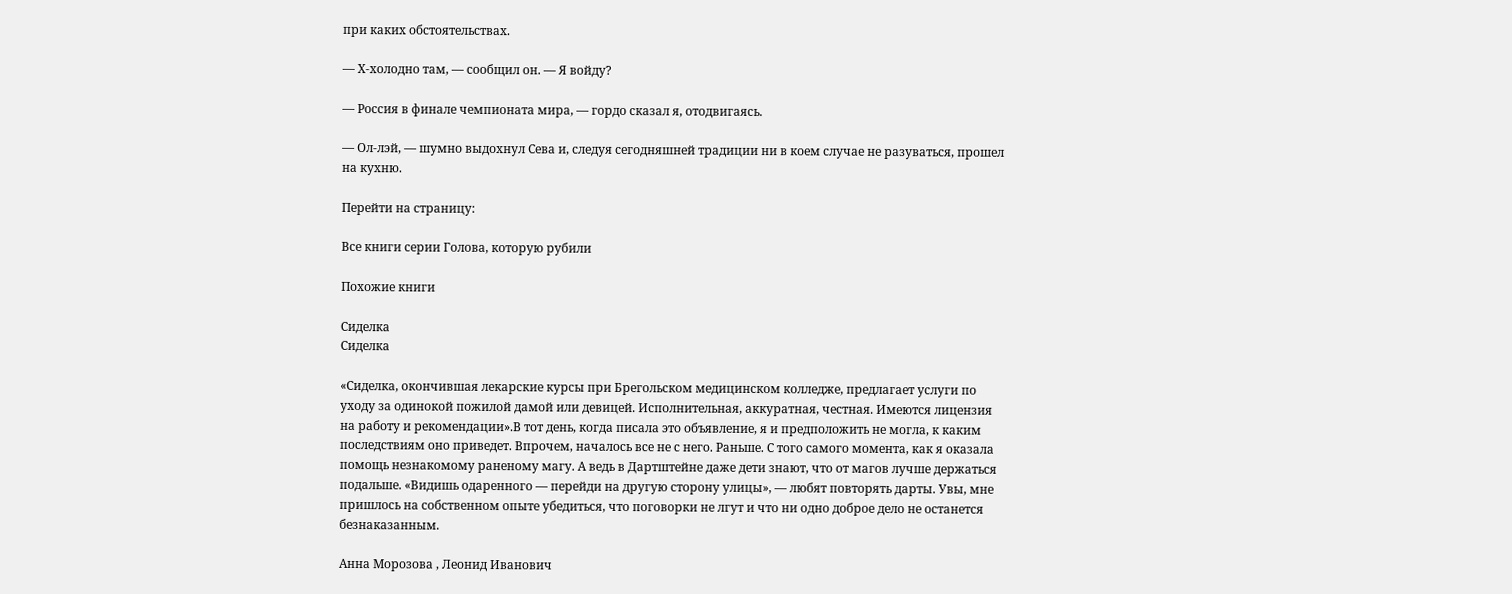при каких обстоятельствах.

— Х-холодно там, — сообщил он. — Я войду?

— Россия в финале чемпионата мира, — гордо сказал я, отодвигаясь.

— Ол-лэй, — шумно выдохнул Сева и, следуя сегодняшней традиции ни в коем случае не разуваться, прошел на кухню.

Перейти на страницу:

Все книги серии Голова, которую рубили

Похожие книги

Сиделка
Сиделка

«Сиделка, окончившая лекарские курсы при Брегольском медицинском колледже, предлагает услуги по уходу за одинокой пожилой дамой или девицей. Исполнительная, аккуратная, честная. Имеются лицензия на работу и рекомендации».В тот день, когда писала это объявление, я и предположить не могла, к каким последствиям оно приведет. Впрочем, началось все не с него. Раньше. С того самого момента, как я оказала помощь незнакомому раненому магу. А ведь в Дартштейне даже дети знают, что от магов лучше держаться подальше. «Видишь одаренного — перейди на другую сторону улицы», — любят повторять дарты. Увы, мне пришлось на собственном опыте убедиться, что поговорки не лгут и что ни одно доброе дело не останется безнаказанным.

Анна Морозова , Леонид Иванович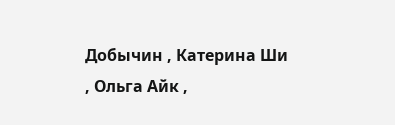Добычин , Катерина Ши , Ольга Айк ,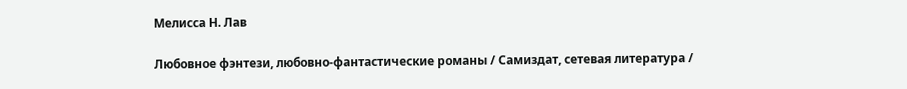Мелисса Н. Лав

Любовное фэнтези, любовно-фантастические романы / Самиздат, сетевая литература /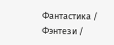Фантастика / Фэнтези /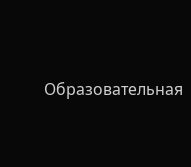Образовательная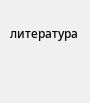литература